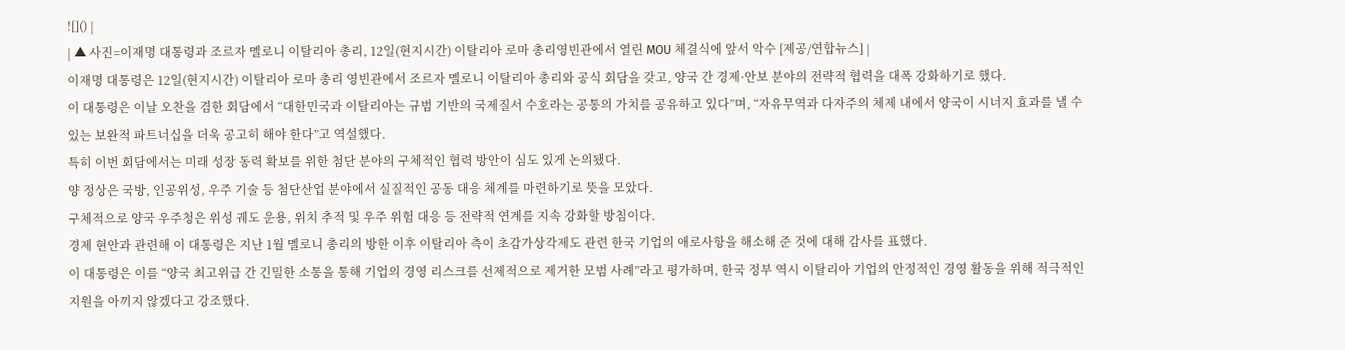![]() |
| ▲ 사진=이재명 대통령과 조르자 멜로니 이탈리아 총리, 12일(현지시간) 이탈리아 로마 총리영빈관에서 열린 MOU 체결식에 앞서 악수 [제공/연합뉴스] |
이재명 대통령은 12일(현지시간) 이탈리아 로마 총리 영빈관에서 조르자 멜로니 이탈리아 총리와 공식 회담을 갖고, 양국 간 경제·안보 분야의 전략적 협력을 대폭 강화하기로 했다.
이 대통령은 이날 오찬을 겸한 회담에서 “대한민국과 이탈리아는 규범 기반의 국제질서 수호라는 공통의 가치를 공유하고 있다”며, “자유무역과 다자주의 체제 내에서 양국이 시너지 효과를 낼 수 있는 보완적 파트너십을 더욱 공고히 해야 한다”고 역설했다.
특히 이번 회담에서는 미래 성장 동력 확보를 위한 첨단 분야의 구체적인 협력 방안이 심도 있게 논의됐다.
양 정상은 국방, 인공위성, 우주 기술 등 첨단산업 분야에서 실질적인 공동 대응 체계를 마련하기로 뜻을 모았다.
구체적으로 양국 우주청은 위성 궤도 운용, 위치 추적 및 우주 위험 대응 등 전략적 연계를 지속 강화할 방침이다.
경제 현안과 관련해 이 대통령은 지난 1월 멜로니 총리의 방한 이후 이탈리아 측이 초감가상각제도 관련 한국 기업의 애로사항을 해소해 준 것에 대해 감사를 표했다.
이 대통령은 이를 “양국 최고위급 간 긴밀한 소통을 통해 기업의 경영 리스크를 선제적으로 제거한 모범 사례”라고 평가하며, 한국 정부 역시 이탈리아 기업의 안정적인 경영 활동을 위해 적극적인 지원을 아끼지 않겠다고 강조했다.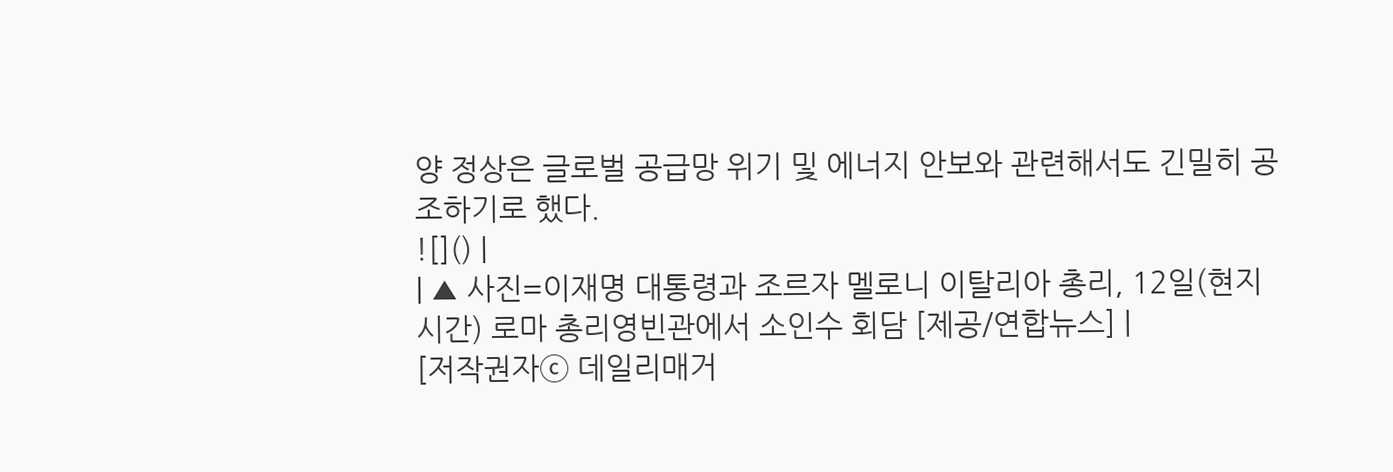양 정상은 글로벌 공급망 위기 및 에너지 안보와 관련해서도 긴밀히 공조하기로 했다.
![]() |
| ▲ 사진=이재명 대통령과 조르자 멜로니 이탈리아 총리, 12일(현지시간) 로마 총리영빈관에서 소인수 회담 [제공/연합뉴스] |
[저작권자ⓒ 데일리매거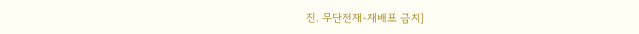진. 무단전재-재배포 금지]